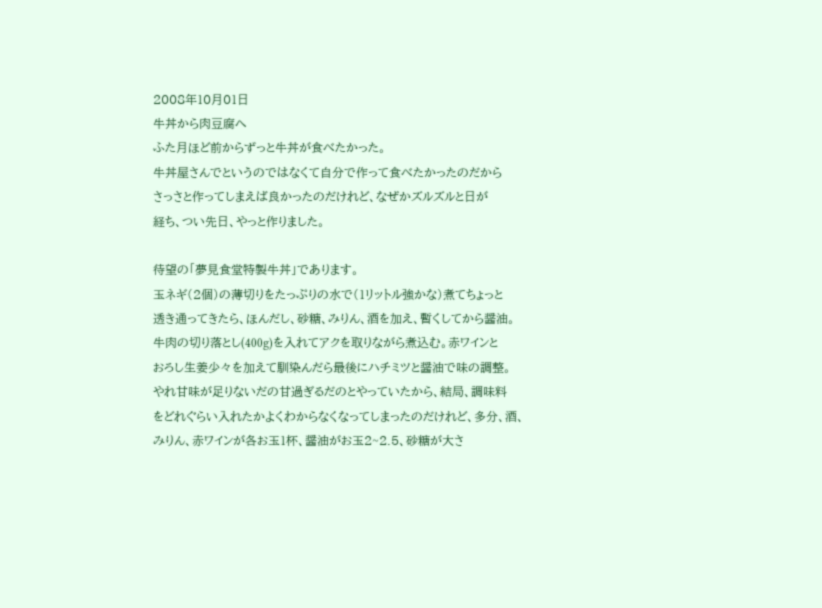2008年10月01日
牛丼から肉豆腐へ
ふた月ほど前からずっと牛丼が食べたかった。
牛丼屋さんでというのではなくて自分で作って食べたかったのだから
さっさと作ってしまえば良かったのだけれど、なぜかズルズルと日が
経ち、つい先日、やっと作りました。

待望の「夢見食堂特製牛丼」であります。
玉ネギ(2個)の薄切りをたっぷりの水で(1リットル強かな)煮てちょっと
透き通ってきたら、ほんだし、砂糖、みりん、酒を加え、暫くしてから醤油。
牛肉の切り落とし(400g)を入れてアクを取りながら煮込む。赤ワインと
おろし生姜少々を加えて馴染んだら最後にハチミツと醤油で味の調整。
やれ甘味が足りないだの甘過ぎるだのとやっていたから、結局、調味料
をどれぐらい入れたかよくわからなくなってしまったのだけれど、多分、酒、
みりん、赤ワインが各お玉1杯、醤油がお玉2~2.5、砂糖が大さ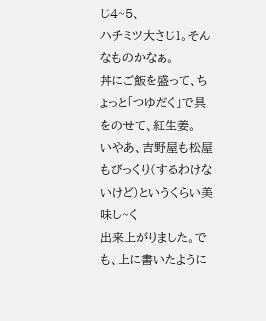じ4~5、
ハチミツ大さじ1。そんなものかなぁ。
丼にご飯を盛って、ちょっと「つゆだく」で具をのせて、紅生姜。
いやあ、吉野屋も松屋もびっくり(するわけないけど)というくらい美味し~く
出来上がりました。でも、上に書いたように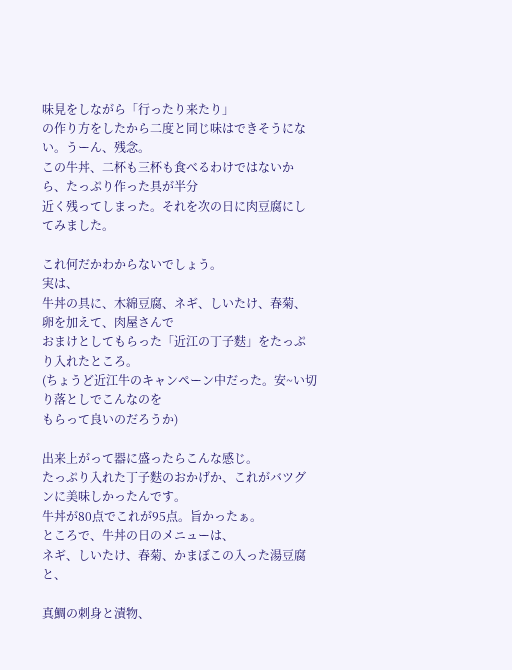味見をしながら「行ったり来たり」
の作り方をしたから二度と同じ味はできそうにない。うーん、残念。
この牛丼、二杯も三杯も食べるわけではないから、たっぷり作った具が半分
近く残ってしまった。それを次の日に肉豆腐にしてみました。

これ何だかわからないでしょう。
実は、
牛丼の具に、木綿豆腐、ネギ、しいたけ、春菊、卵を加えて、肉屋さんで
おまけとしてもらった「近江の丁子麩」をたっぷり入れたところ。
(ちょうど近江牛のキャンペーン中だった。安~い切り落としでこんなのを
もらって良いのだろうか)

出来上がって器に盛ったらこんな感じ。
たっぷり入れた丁子麩のおかげか、これがバツグンに美味しかったんです。
牛丼が80点でこれが95点。旨かったぁ。
ところで、牛丼の日のメニューは、
ネギ、しいたけ、春菊、かまぼこの入った湯豆腐と、

真鯛の刺身と漬物、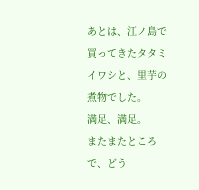あとは、江ノ島で買ってきたタタミイワシと、里芋の煮物でした。
満足、満足。
またまたところで、どう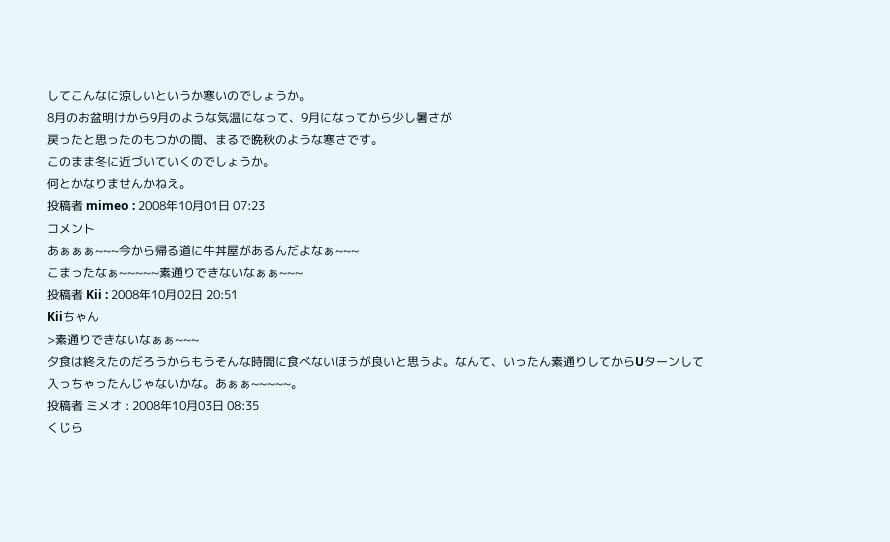してこんなに涼しいというか寒いのでしょうか。
8月のお盆明けから9月のような気温になって、9月になってから少し暑さが
戻ったと思ったのもつかの間、まるで晩秋のような寒さです。
このまま冬に近づいていくのでしょうか。
何とかなりませんかねえ。
投稿者 mimeo : 2008年10月01日 07:23
コメント
あぁぁぁ~~~今から帰る道に牛丼屋があるんだよなぁ~~~
こまったなぁ~~~~~素通りできないなぁぁ~~~
投稿者 Kii : 2008年10月02日 20:51
Kiiちゃん
>素通りできないなぁぁ~~~
夕食は終えたのだろうからもうそんな時間に食べないほうが良いと思うよ。なんて、いったん素通りしてからUターンして入っちゃったんじゃないかな。あぁぁ~~~~~。
投稿者 ミメオ : 2008年10月03日 08:35
くじら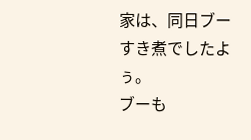家は、同日ブーすき煮でしたよぅ。
ブーも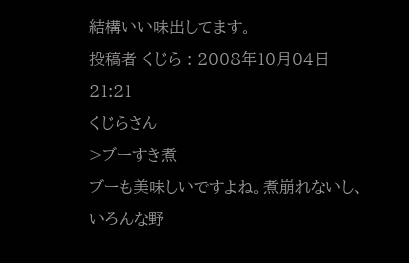結構いい味出してます。
投稿者 くじら : 2008年10月04日 21:21
くじらさん
>ブーすき煮
ブーも美味しいですよね。煮崩れないし、いろんな野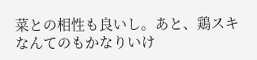菜との相性も良いし。あと、鶏スキなんてのもかなりいけ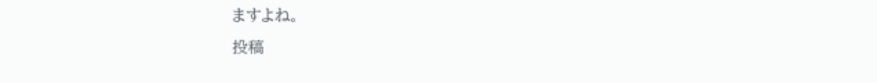ますよね。
投稿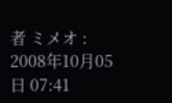者 ミメオ : 2008年10月05日 07:41